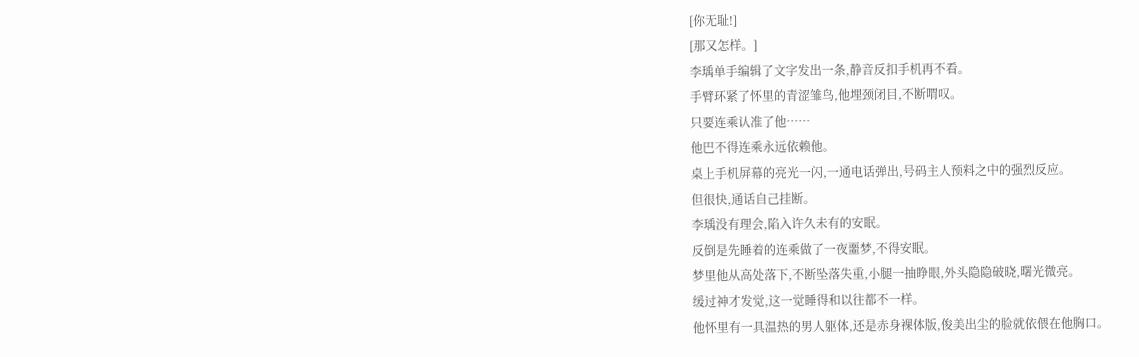[你无耻!]
[那又怎样。]
李瑀单手编辑了文字发出一条,静音反扣手机再不看。
手臂环紧了怀里的青涩雏鸟,他埋颈闭目,不断喟叹。
只要连乘认准了他……
他巴不得连乘永远依赖他。
桌上手机屏幕的亮光一闪,一通电话弹出,号码主人预料之中的强烈反应。
但很快,通话自己挂断。
李瑀没有理会,陷入许久未有的安眠。
反倒是先睡着的连乘做了一夜噩梦,不得安眠。
梦里他从高处落下,不断坠落失重,小腿一抽睁眼,外头隐隐破晓,曙光微亮。
缓过神才发觉,这一觉睡得和以往都不一样。
他怀里有一具温热的男人躯体,还是赤身裸体版,俊美出尘的脸就依偎在他胸口。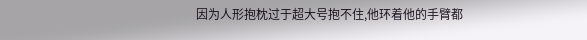因为人形抱枕过于超大号抱不住,他环着他的手臂都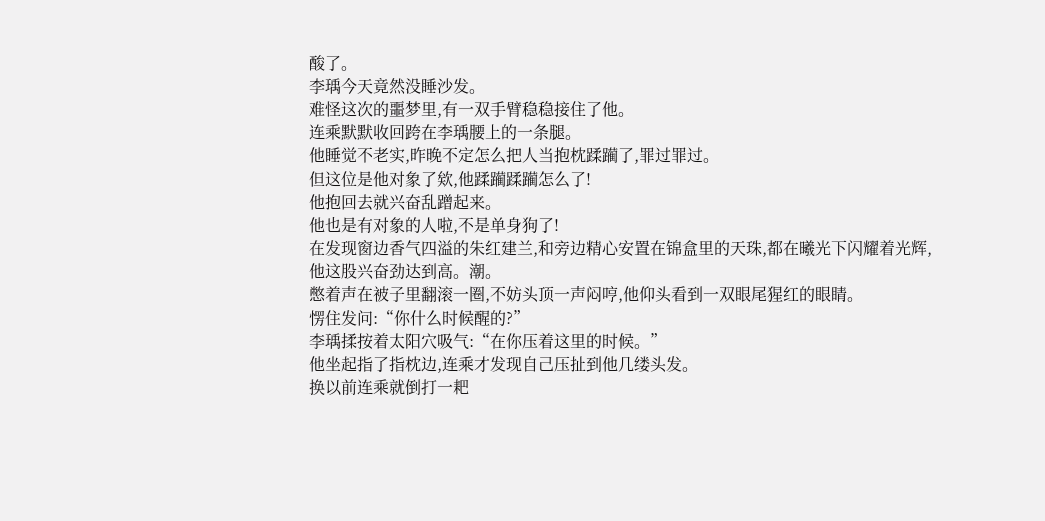酸了。
李瑀今天竟然没睡沙发。
难怪这次的噩梦里,有一双手臂稳稳接住了他。
连乘默默收回跨在李瑀腰上的一条腿。
他睡觉不老实,昨晚不定怎么把人当抱枕蹂躏了,罪过罪过。
但这位是他对象了欸,他蹂躏蹂躏怎么了!
他抱回去就兴奋乱蹭起来。
他也是有对象的人啦,不是单身狗了!
在发现窗边香气四溢的朱红建兰,和旁边精心安置在锦盒里的天珠,都在曦光下闪耀着光辉,他这股兴奋劲达到高。潮。
憋着声在被子里翻滚一圈,不妨头顶一声闷哼,他仰头看到一双眼尾猩红的眼睛。
愣住发问:“你什么时候醒的?”
李瑀揉按着太阳穴吸气:“在你压着这里的时候。”
他坐起指了指枕边,连乘才发现自己压扯到他几缕头发。
换以前连乘就倒打一耙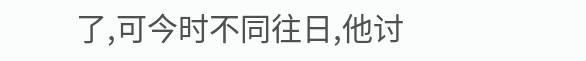了,可今时不同往日,他讨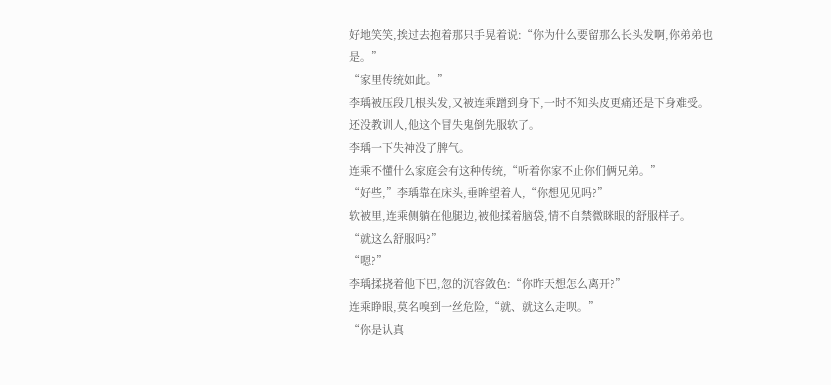好地笑笑,挨过去抱着那只手晃着说:“你为什么要留那么长头发啊,你弟弟也是。”
“家里传统如此。”
李瑀被压段几根头发,又被连乘蹭到身下,一时不知头皮更痛还是下身难受。
还没教训人,他这个冒失鬼倒先服软了。
李瑀一下失神没了脾气。
连乘不懂什么家庭会有这种传统,“听着你家不止你们俩兄弟。”
“好些,”李瑀靠在床头,垂眸望着人,“你想见见吗?”
软被里,连乘侧躺在他腿边,被他揉着脑袋,情不自禁微眯眼的舒服样子。
“就这么舒服吗?”
“嗯?”
李瑀揉挠着他下巴,忽的沉容敛色:“你昨天想怎么离开?”
连乘睁眼,莫名嗅到一丝危险,“就、就这么走呗。”
“你是认真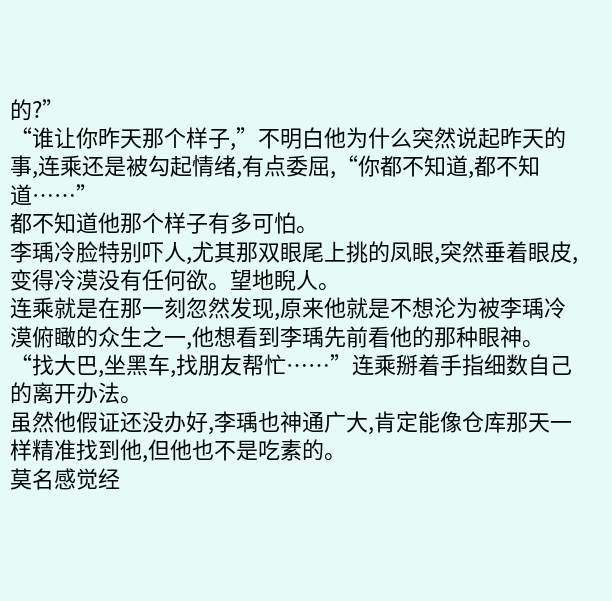的?”
“谁让你昨天那个样子,”不明白他为什么突然说起昨天的事,连乘还是被勾起情绪,有点委屈,“你都不知道,都不知道……”
都不知道他那个样子有多可怕。
李瑀冷脸特别吓人,尤其那双眼尾上挑的凤眼,突然垂着眼皮,变得冷漠没有任何欲。望地睨人。
连乘就是在那一刻忽然发现,原来他就是不想沦为被李瑀冷漠俯瞰的众生之一,他想看到李瑀先前看他的那种眼神。
“找大巴,坐黑车,找朋友帮忙……”连乘掰着手指细数自己的离开办法。
虽然他假证还没办好,李瑀也神通广大,肯定能像仓库那天一样精准找到他,但他也不是吃素的。
莫名感觉经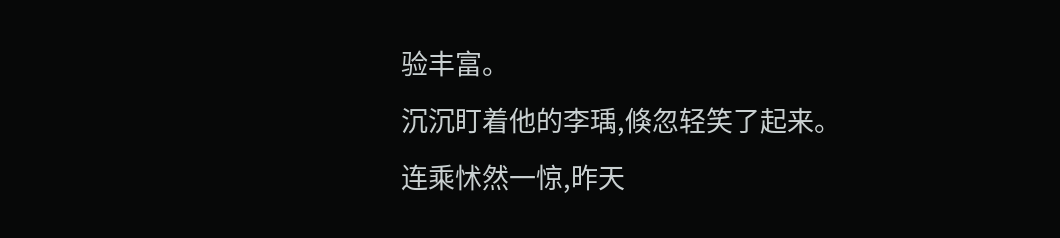验丰富。
沉沉盯着他的李瑀,倏忽轻笑了起来。
连乘怵然一惊,昨天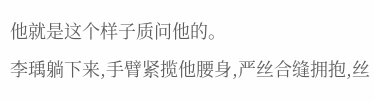他就是这个样子质问他的。
李瑀躺下来,手臂紧揽他腰身,严丝合缝拥抱,丝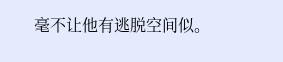毫不让他有逃脱空间似。